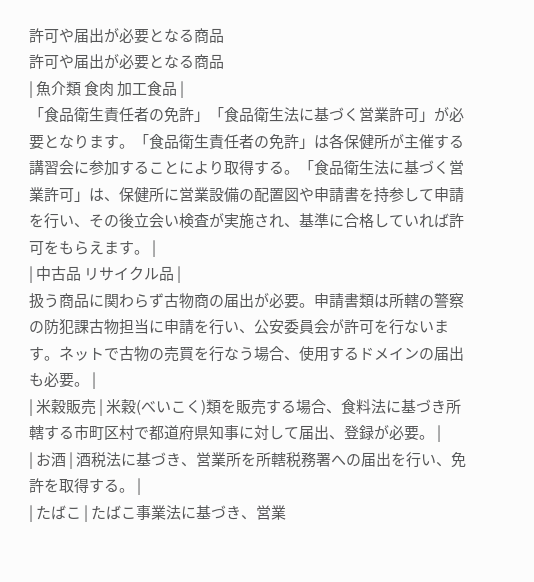許可や届出が必要となる商品
許可や届出が必要となる商品
| 魚介類 食肉 加工食品 |
「食品衛生責任者の免許」「食品衛生法に基づく営業許可」が必要となります。「食品衛生責任者の免許」は各保健所が主催する講習会に参加することにより取得する。「食品衛生法に基づく営業許可」は、保健所に営業設備の配置図や申請書を持参して申請を行い、その後立会い検査が実施され、基準に合格していれば許可をもらえます。 |
| 中古品 リサイクル品 |
扱う商品に関わらず古物商の届出が必要。申請書類は所轄の警察の防犯課古物担当に申請を行い、公安委員会が許可を行ないます。ネットで古物の売買を行なう場合、使用するドメインの届出も必要。 |
| 米穀販売 | 米穀(べいこく)類を販売する場合、食料法に基づき所轄する市町区村で都道府県知事に対して届出、登録が必要。 |
| お酒 | 酒税法に基づき、営業所を所轄税務署への届出を行い、免許を取得する。 |
| たばこ | たばこ事業法に基づき、営業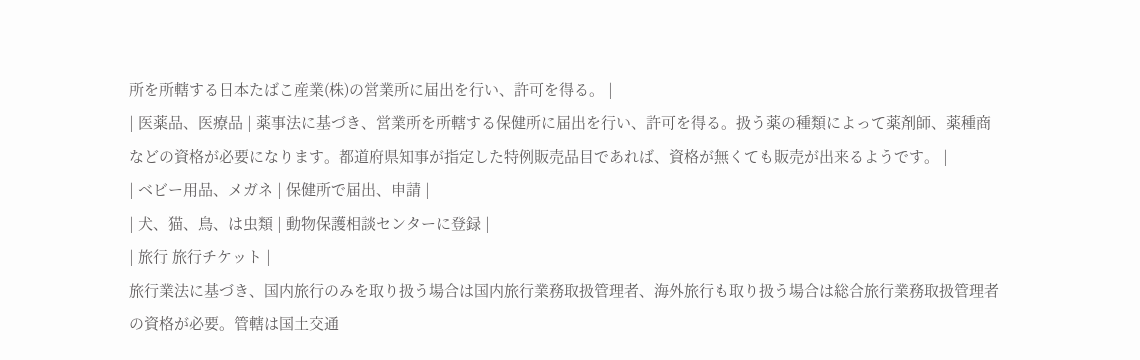所を所轄する日本たばこ産業(株)の営業所に届出を行い、許可を得る。 |
| 医薬品、医療品 | 薬事法に基づき、営業所を所轄する保健所に届出を行い、許可を得る。扱う薬の種類によって薬剤師、薬種商などの資格が必要になります。都道府県知事が指定した特例販売品目であれば、資格が無くても販売が出来るようです。 |
| ベビー用品、メガネ | 保健所で届出、申請 |
| 犬、猫、鳥、は虫類 | 動物保護相談センターに登録 |
| 旅行 旅行チケット |
旅行業法に基づき、国内旅行のみを取り扱う場合は国内旅行業務取扱管理者、海外旅行も取り扱う場合は総合旅行業務取扱管理者の資格が必要。管轄は国土交通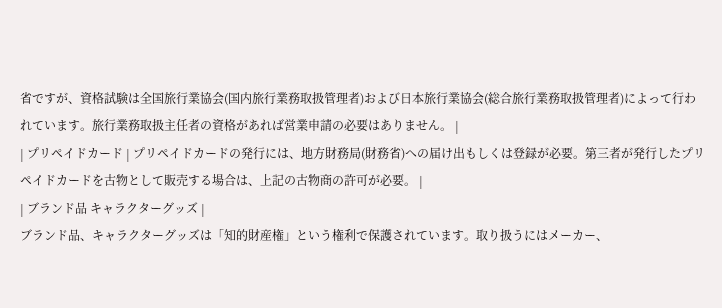省ですが、資格試験は全国旅行業協会(国内旅行業務取扱管理者)および日本旅行業協会(総合旅行業務取扱管理者)によって行われています。旅行業務取扱主任者の資格があれば営業申請の必要はありません。 |
| プリペイドカード | プリペイドカードの発行には、地方財務局(財務省)への届け出もしくは登録が必要。第三者が発行したプリペイドカードを古物として販売する場合は、上記の古物商の許可が必要。 |
| ブランド品 キャラクターグッズ |
ブランド品、キャラクターグッズは「知的財産権」という権利で保護されています。取り扱うにはメーカー、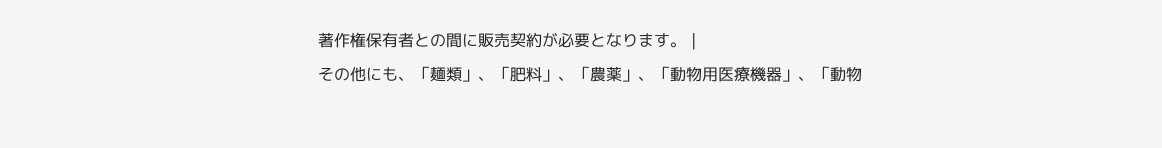著作権保有者との間に販売契約が必要となります。 |
その他にも、「麺類」、「肥料」、「農薬」、「動物用医療機器」、「動物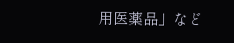用医薬品」など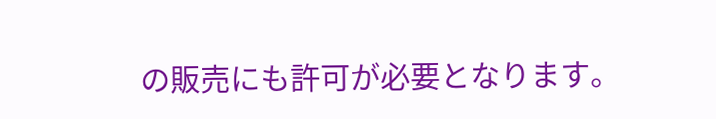の販売にも許可が必要となります。